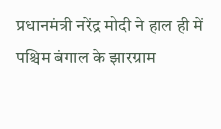प्रधानमंत्री नरेंद्र मोदी ने हाल ही में पश्चिम बंगाल के झारग्राम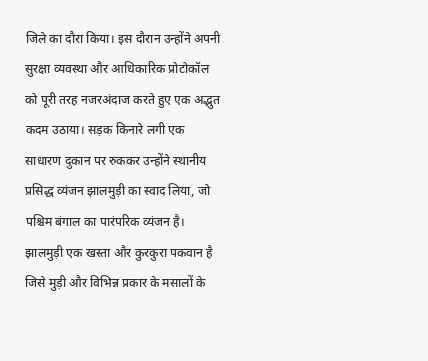जिले का दौरा किया। इस दौरान उन्होंने अपनी सुरक्षा व्यवस्था और आधिकारिक प्रोटोकॉल को पूरी तरह नजरअंदाज करते हुए एक अद्भुत कदम उठाया। सड़क किनारे लगी एक साधारण दुकान पर रुककर उन्होंने स्थानीय प्रसिद्ध व्यंजन झालमुड़ी का स्वाद लिया, जो पश्चिम बंगाल का पारंपरिक व्यंजन है।
झालमुड़ी एक खस्ता और कुरकुरा पकवान है जिसे मुड़ी और विभिन्न प्रकार के मसालों के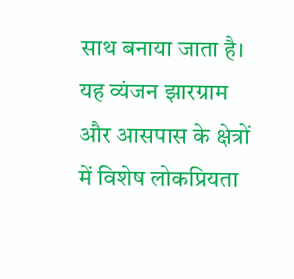साथ बनाया जाता है। यह व्यंजन झारग्राम और आसपास के क्षेत्रों में विशेष लोकप्रियता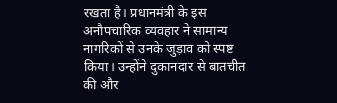रखता है। प्रधानमंत्री के इस अनौपचारिक व्यवहार ने सामान्य नागरिकों से उनके जुड़ाव को स्पष्ट किया। उन्होंने दुकानदार से बातचीत की और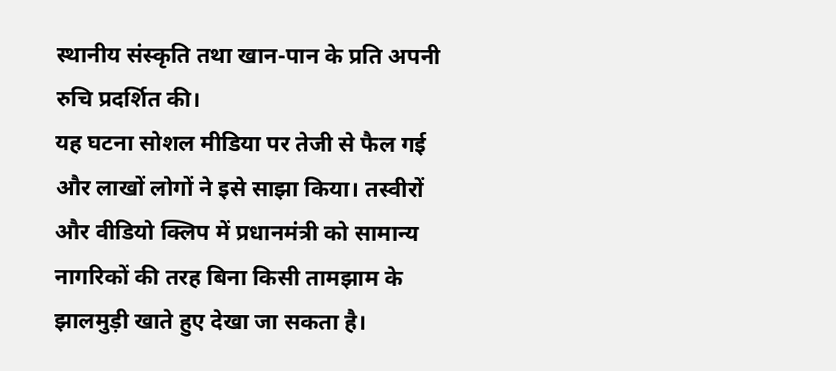स्थानीय संस्कृति तथा खान-पान के प्रति अपनी रुचि प्रदर्शित की।
यह घटना सोशल मीडिया पर तेजी से फैल गई और लाखों लोगों ने इसे साझा किया। तस्वीरों और वीडियो क्लिप में प्रधानमंत्री को सामान्य नागरिकों की तरह बिना किसी तामझाम के झालमुड़ी खाते हुए देखा जा सकता है।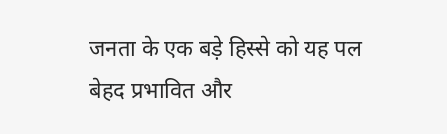जनता के एक बड़े हिस्से को यह पल बेहद प्रभावित और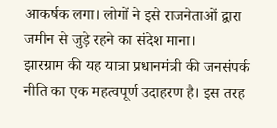आकर्षक लगा। लोगों ने इसे राजनेताओं द्वारा जमीन से जुड़े रहने का संदेश माना।
झारग्राम की यह यात्रा प्रधानमंत्री की जनसंपर्क नीति का एक महत्वपूर्ण उदाहरण है। इस तरह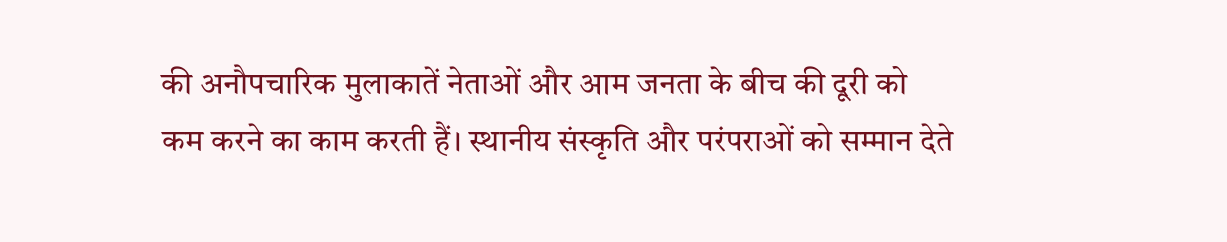की अनौपचारिक मुलाकातें नेताओं और आम जनता के बीच की दूरी को कम करने का काम करती हैं। स्थानीय संस्कृति और परंपराओं को सम्मान देते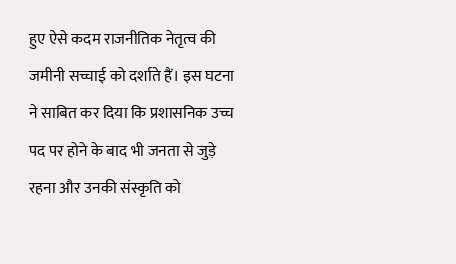हुए ऐसे कदम राजनीतिक नेतृत्व की जमीनी सच्चाई को दर्शाते हैं। इस घटना ने साबित कर दिया कि प्रशासनिक उच्च पद पर होने के बाद भी जनता से जुड़े रहना और उनकी संस्कृति को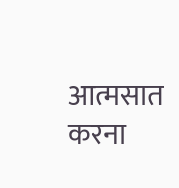आत्मसात करना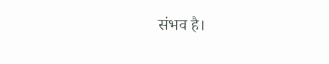संभव है।